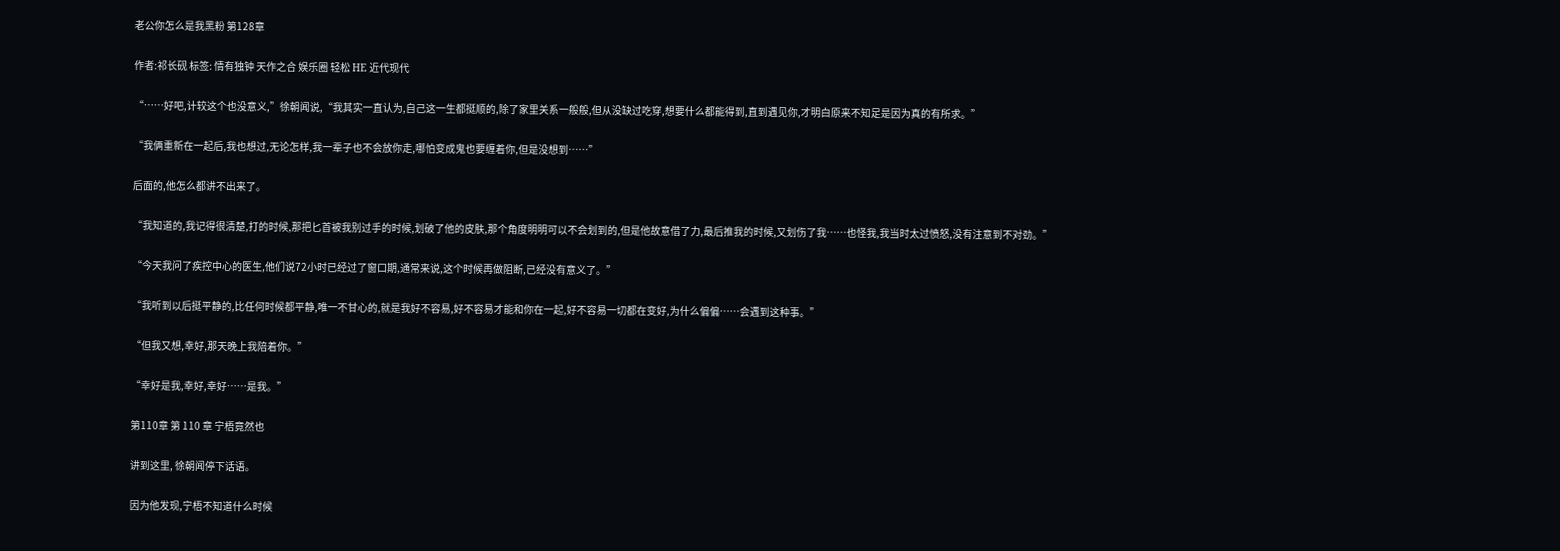老公你怎么是我黑粉 第128章

作者:祁长砚 标签: 情有独钟 天作之合 娱乐圈 轻松 HE 近代现代

“……好吧,计较这个也没意义,”徐朝闻说,“我其实一直认为,自己这一生都挺顺的,除了家里关系一般般,但从没缺过吃穿,想要什么都能得到,直到遇见你,才明白原来不知足是因为真的有所求。”

“我俩重新在一起后,我也想过,无论怎样,我一辈子也不会放你走,哪怕变成鬼也要缠着你,但是没想到……”

后面的,他怎么都讲不出来了。

“我知道的,我记得很清楚,打的时候,那把匕首被我别过手的时候,划破了他的皮肤,那个角度明明可以不会划到的,但是他故意借了力,最后推我的时候,又划伤了我……也怪我,我当时太过愤怒,没有注意到不对劲。”

“今天我问了疾控中心的医生,他们说72小时已经过了窗口期,通常来说,这个时候再做阻断,已经没有意义了。”

“我听到以后挺平静的,比任何时候都平静,唯一不甘心的,就是我好不容易,好不容易才能和你在一起,好不容易一切都在变好,为什么偏偏……会遇到这种事。”

“但我又想,幸好,那天晚上我陪着你。”

“幸好是我,幸好,幸好……是我。”

第110章 第 110 章 宁梧竟然也

讲到这里, 徐朝闻停下话语。

因为他发现,宁梧不知道什么时候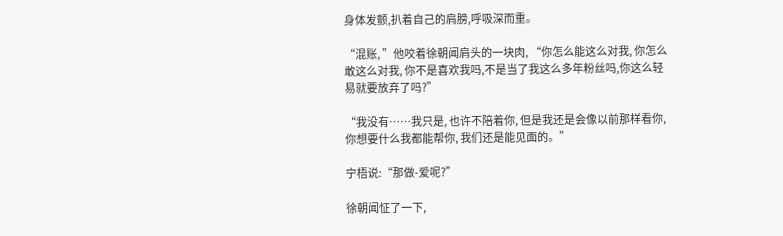身体发颤,扒着自己的肩膀,呼吸深而重。

“混账, ”他咬着徐朝闻肩头的一块肉, “你怎么能这么对我, 你怎么敢这么对我, 你不是喜欢我吗,不是当了我这么多年粉丝吗,你这么轻易就要放弃了吗?”

“我没有……我只是, 也许不陪着你, 但是我还是会像以前那样看你,你想要什么我都能帮你, 我们还是能见面的。”

宁梧说:“那做-爱呢?”

徐朝闻怔了一下,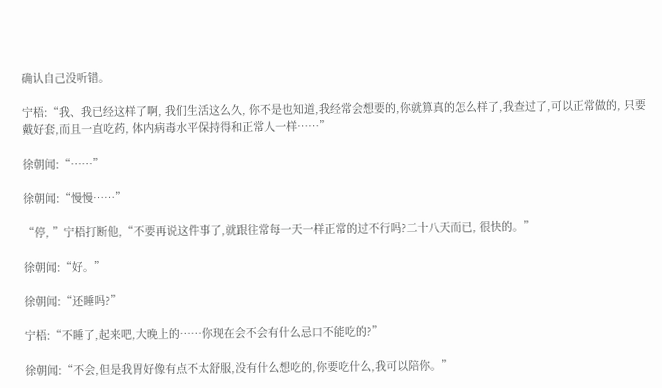确认自己没听错。

宁梧:“我、我已经这样了啊, 我们生活这么久, 你不是也知道,我经常会想要的,你就算真的怎么样了,我查过了,可以正常做的, 只要戴好套,而且一直吃药, 体内病毒水平保持得和正常人一样……”

徐朝闻:“……”

徐朝闻:“慢慢……”

“停, ”宁梧打断他,“不要再说这件事了,就跟往常每一天一样正常的过不行吗?二十八天而已, 很快的。”

徐朝闻:“好。”

徐朝闻:“还睡吗?”

宁梧:“不睡了,起来吧,大晚上的……你现在会不会有什么忌口不能吃的?”

徐朝闻:“不会,但是我胃好像有点不太舒服,没有什么想吃的,你要吃什么,我可以陪你。”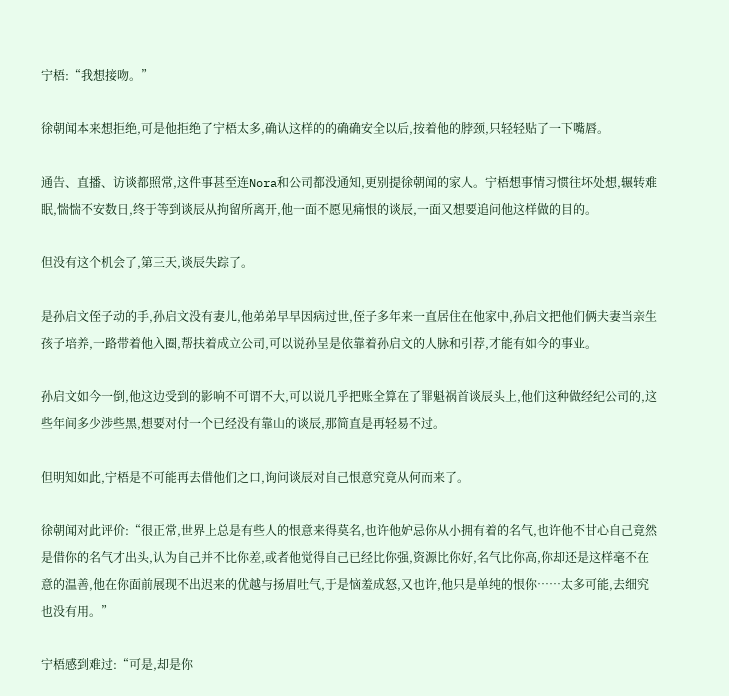宁梧:“我想接吻。”

徐朝闻本来想拒绝,可是他拒绝了宁梧太多,确认这样的的确确安全以后,按着他的脖颈,只轻轻贴了一下嘴唇。

通告、直播、访谈都照常,这件事甚至连Nora和公司都没通知,更别提徐朝闻的家人。宁梧想事情习惯往坏处想,辗转难眠,惴惴不安数日,终于等到谈辰从拘留所离开,他一面不愿见痛恨的谈辰,一面又想要追问他这样做的目的。

但没有这个机会了,第三天,谈辰失踪了。

是孙启文侄子动的手,孙启文没有妻儿,他弟弟早早因病过世,侄子多年来一直居住在他家中,孙启文把他们俩夫妻当亲生孩子培养,一路带着他入圈,帮扶着成立公司,可以说孙呈是依靠着孙启文的人脉和引荐,才能有如今的事业。

孙启文如今一倒,他这边受到的影响不可谓不大,可以说几乎把账全算在了罪魁祸首谈辰头上,他们这种做经纪公司的,这些年间多少涉些黑,想要对付一个已经没有靠山的谈辰,那简直是再轻易不过。

但明知如此,宁梧是不可能再去借他们之口,询问谈辰对自己恨意究竟从何而来了。

徐朝闻对此评价:“很正常,世界上总是有些人的恨意来得莫名,也许他妒忌你从小拥有着的名气,也许他不甘心自己竟然是借你的名气才出头,认为自己并不比你差,或者他觉得自己已经比你强,资源比你好,名气比你高,你却还是这样毫不在意的温善,他在你面前展现不出迟来的优越与扬眉吐气,于是恼羞成怒,又也许,他只是单纯的恨你……太多可能,去细究也没有用。”

宁梧感到难过:“可是,却是你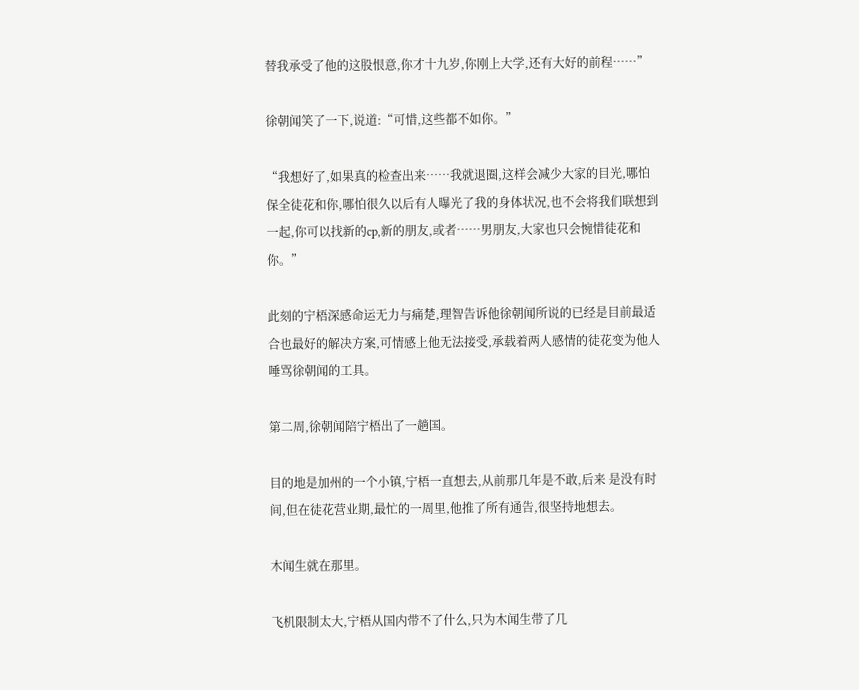替我承受了他的这股恨意,你才十九岁,你刚上大学,还有大好的前程……”

徐朝闻笑了一下,说道:“可惜,这些都不如你。”

“我想好了,如果真的检查出来……我就退圈,这样会减少大家的目光,哪怕保全徒花和你,哪怕很久以后有人曝光了我的身体状况,也不会将我们联想到一起,你可以找新的cp,新的朋友,或者……男朋友,大家也只会惋惜徒花和你。”

此刻的宁梧深感命运无力与痛楚,理智告诉他徐朝闻所说的已经是目前最适合也最好的解决方案,可情感上他无法接受,承载着两人感情的徒花变为他人唾骂徐朝闻的工具。

第二周,徐朝闻陪宁梧出了一趟国。

目的地是加州的一个小镇,宁梧一直想去,从前那几年是不敢,后来 是没有时间,但在徒花营业期,最忙的一周里,他推了所有通告,很坚持地想去。

木闻生就在那里。

飞机限制太大,宁梧从国内带不了什么,只为木闻生带了几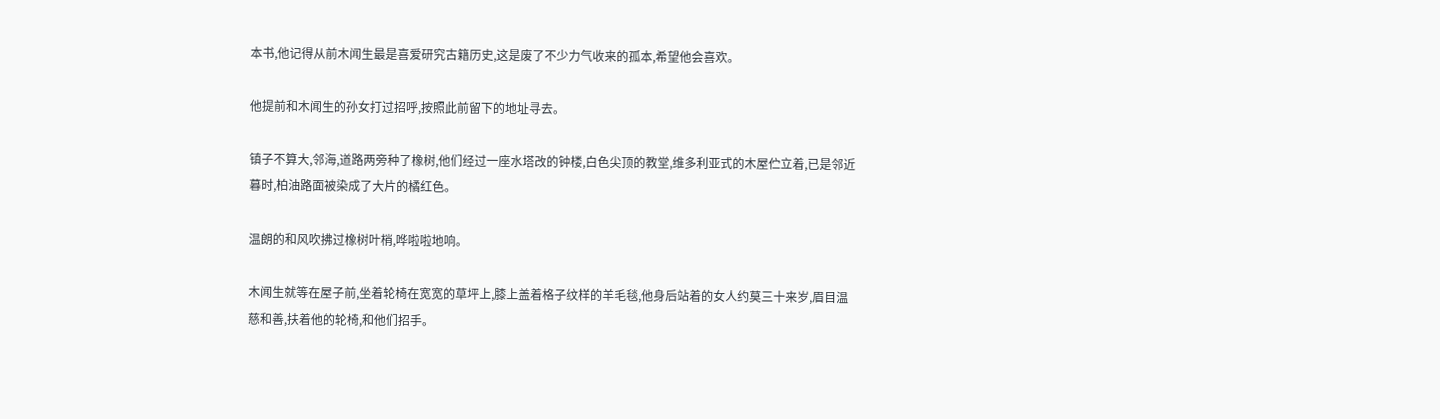本书,他记得从前木闻生最是喜爱研究古籍历史,这是废了不少力气收来的孤本,希望他会喜欢。

他提前和木闻生的孙女打过招呼,按照此前留下的地址寻去。

镇子不算大,邻海,道路两旁种了橡树,他们经过一座水塔改的钟楼,白色尖顶的教堂,维多利亚式的木屋伫立着,已是邻近暮时,柏油路面被染成了大片的橘红色。

温朗的和风吹拂过橡树叶梢,哗啦啦地响。

木闻生就等在屋子前,坐着轮椅在宽宽的草坪上,膝上盖着格子纹样的羊毛毯,他身后站着的女人约莫三十来岁,眉目温慈和善,扶着他的轮椅,和他们招手。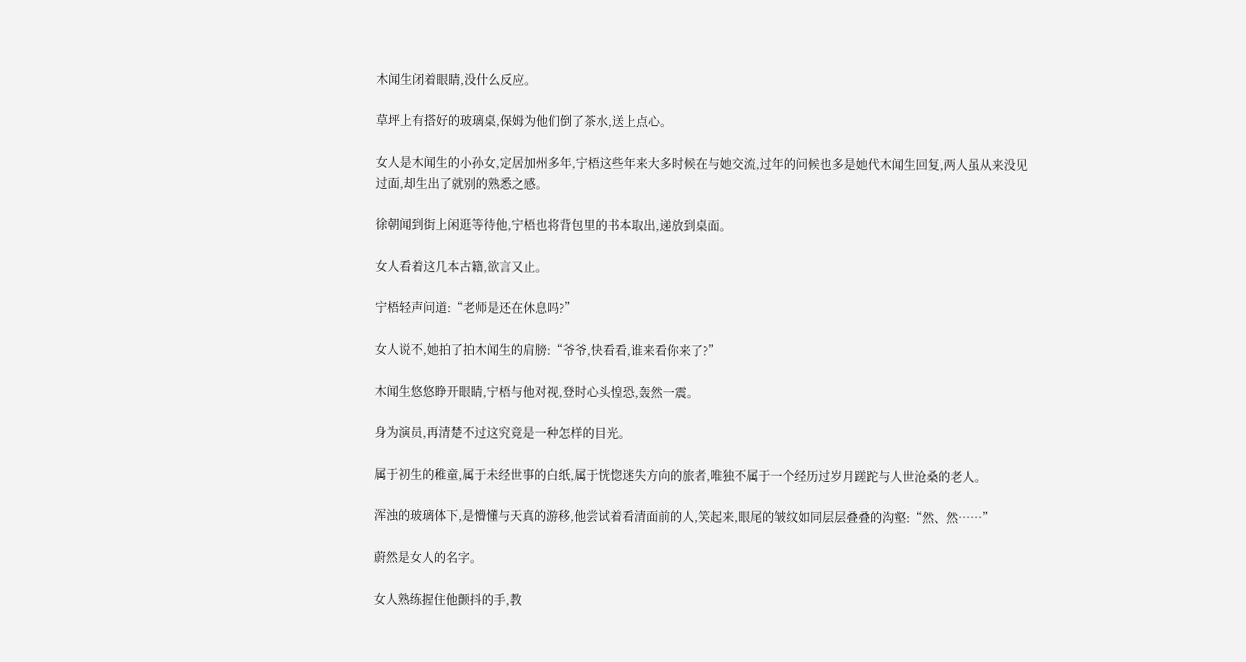木闻生闭着眼睛,没什么反应。

草坪上有搭好的玻璃桌,保姆为他们倒了茶水,送上点心。

女人是木闻生的小孙女,定居加州多年,宁梧这些年来大多时候在与她交流,过年的问候也多是她代木闻生回复,两人虽从来没见过面,却生出了就别的熟悉之感。

徐朝闻到街上闲逛等待他,宁梧也将背包里的书本取出,递放到桌面。

女人看着这几本古籍,欲言又止。

宁梧轻声问道:“老师是还在休息吗?”

女人说不,她拍了拍木闻生的肩膀:“爷爷,快看看,谁来看你来了?”

木闻生悠悠睁开眼睛,宁梧与他对视,登时心头惶恐,轰然一震。

身为演员,再清楚不过这究竟是一种怎样的目光。

属于初生的稚童,属于未经世事的白纸,属于恍惚迷失方向的旅者,唯独不属于一个经历过岁月蹉跎与人世沧桑的老人。

浑浊的玻璃体下,是懵懂与天真的游移,他尝试着看清面前的人,笑起来,眼尾的皱纹如同层层叠叠的沟壑:“然、然……”

蔚然是女人的名字。

女人熟练握住他颤抖的手,教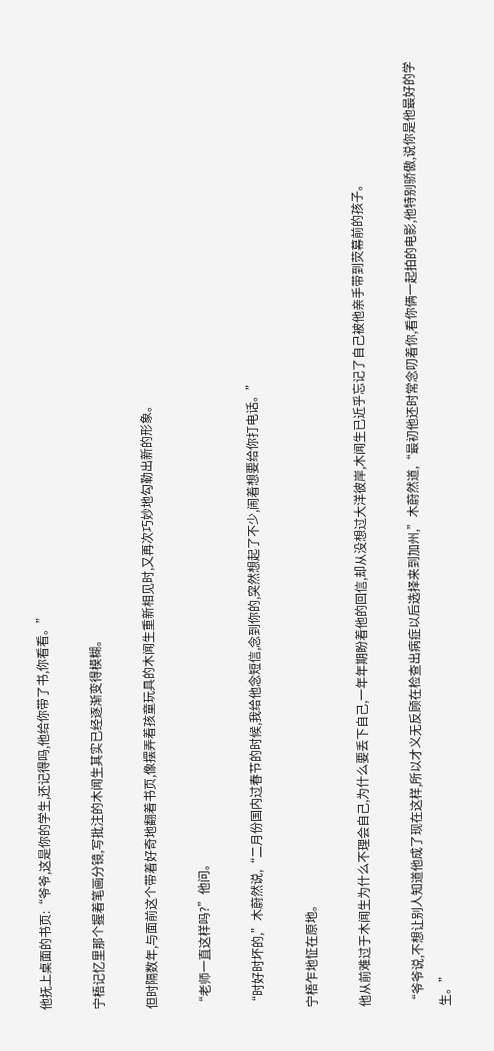他抚上桌面的书页:“爷爷,这是你的学生,还记得吗,他给你带了书,你看看。”

宁梧记忆里那个握着笔画分镜,写批注的木闻生其实已经逐渐变得模糊。

但时隔数年,与面前这个带着好奇地翻着书页,像摆弄着孩童玩具的木闻生重新相见时,又再次巧妙地勾勒出新的形象。

“老师一直这样吗?”他问。

“时好时坏的,”木蔚然说,“二月份国内过春节的时候,我给他念短信,念到你的,突然想起了不少,闹着想要给你打电话。”

宁梧乍地怔在原地。

他从前难过于木闻生为什么不理会自己,为什么要丢下自己,一年年期盼着他的回信,却从没想过大洋彼岸,木闻生已近乎忘记了自己被他亲手带到荧幕前的孩子。

“爷爷说,不想让别人知道他成了现在这样,所以才义无反顾在检查出病症以后选择来到加州,”木蔚然道,“最初他还时常念叨着你,看你俩一起拍的电影,他特别骄傲,说你是他最好的学生。”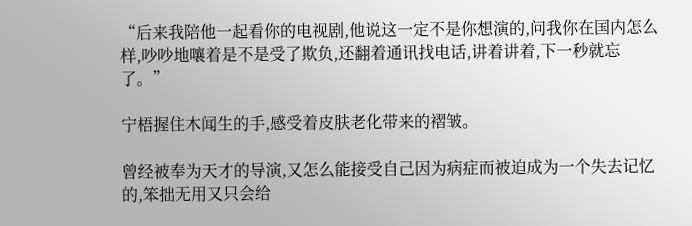“后来我陪他一起看你的电视剧,他说这一定不是你想演的,问我你在国内怎么样,吵吵地嚷着是不是受了欺负,还翻着通讯找电话,讲着讲着,下一秒就忘了。”

宁梧握住木闻生的手,感受着皮肤老化带来的褶皱。

曾经被奉为天才的导演,又怎么能接受自己因为病症而被迫成为一个失去记忆的,笨拙无用又只会给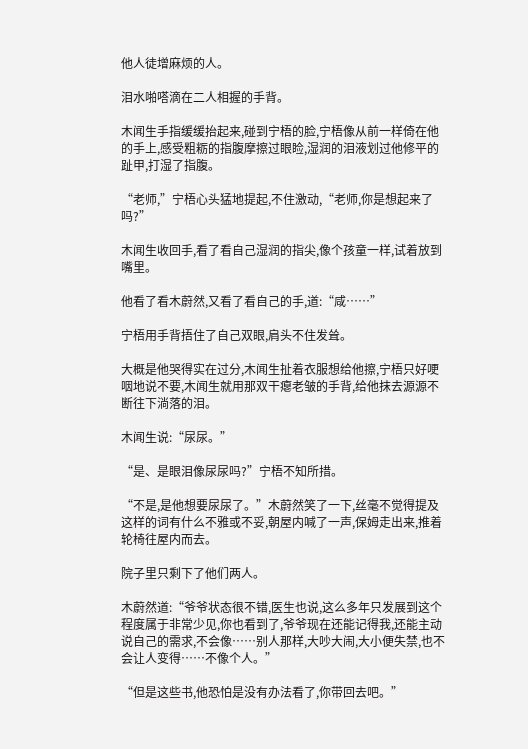他人徒增麻烦的人。

泪水啪嗒滴在二人相握的手背。

木闻生手指缓缓抬起来,碰到宁梧的脸,宁梧像从前一样倚在他的手上,感受粗粝的指腹摩擦过眼睑,湿润的泪液划过他修平的趾甲,打湿了指腹。

“老师,”宁梧心头猛地提起,不住激动,“老师,你是想起来了吗?”

木闻生收回手,看了看自己湿润的指尖,像个孩童一样,试着放到嘴里。

他看了看木蔚然,又看了看自己的手,道:“咸……”

宁梧用手背捂住了自己双眼,肩头不住发耸。

大概是他哭得实在过分,木闻生扯着衣服想给他擦,宁梧只好哽咽地说不要,木闻生就用那双干瘪老皱的手背,给他抹去源源不断往下淌落的泪。

木闻生说:“尿尿。”

“是、是眼泪像尿尿吗?”宁梧不知所措。

“不是,是他想要尿尿了。”木蔚然笑了一下,丝毫不觉得提及这样的词有什么不雅或不妥,朝屋内喊了一声,保姆走出来,推着轮椅往屋内而去。

院子里只剩下了他们两人。

木蔚然道:“爷爷状态很不错,医生也说,这么多年只发展到这个程度属于非常少见,你也看到了,爷爷现在还能记得我,还能主动说自己的需求,不会像……别人那样,大吵大闹,大小便失禁,也不会让人变得……不像个人。”

“但是这些书,他恐怕是没有办法看了,你带回去吧。”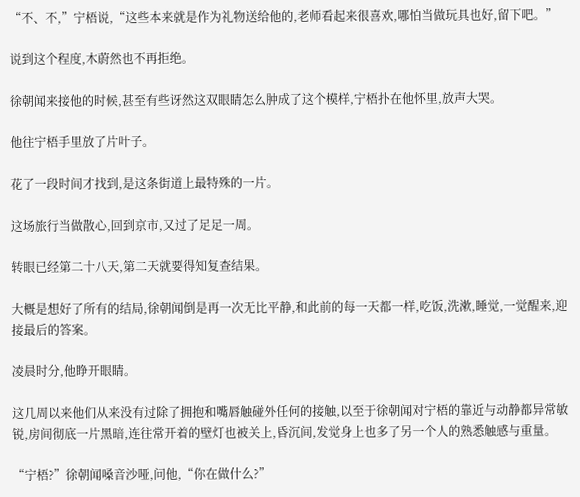“不、不,”宁梧说,“这些本来就是作为礼物送给他的,老师看起来很喜欢,哪怕当做玩具也好,留下吧。”

说到这个程度,木蔚然也不再拒绝。

徐朝闻来接他的时候,甚至有些讶然这双眼睛怎么肿成了这个模样,宁梧扑在他怀里,放声大哭。

他往宁梧手里放了片叶子。

花了一段时间才找到,是这条街道上最特殊的一片。

这场旅行当做散心,回到京市,又过了足足一周。

转眼已经第二十八天,第二天就要得知复查结果。

大概是想好了所有的结局,徐朝闻倒是再一次无比平静,和此前的每一天都一样,吃饭,洗漱,睡觉,一觉醒来,迎接最后的答案。

凌晨时分,他睁开眼睛。

这几周以来他们从来没有过除了拥抱和嘴唇触碰外任何的接触,以至于徐朝闻对宁梧的靠近与动静都异常敏锐,房间彻底一片黑暗,连往常开着的壁灯也被关上,昏沉间,发觉身上也多了另一个人的熟悉触感与重量。

“宁梧?”徐朝闻嗓音沙哑,问他,“你在做什么?”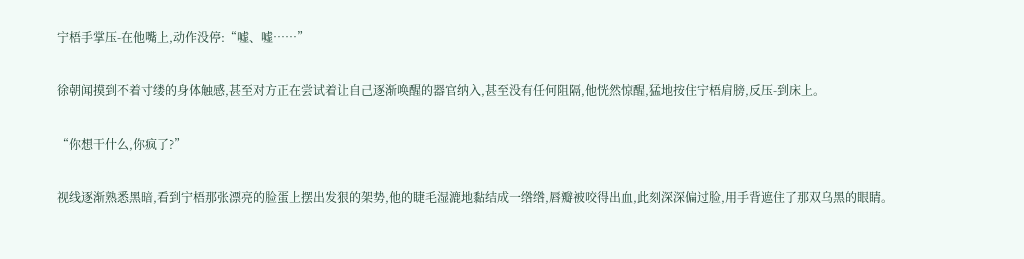宁梧手掌压-在他嘴上,动作没停:“嘘、嘘……”

徐朝闻摸到不着寸缕的身体触感,甚至对方正在尝试着让自己逐渐唤醒的器官纳入,甚至没有任何阻隔,他恍然惊醒,猛地按住宁梧肩膀,反压-到床上。

“你想干什么,你疯了?”

视线逐渐熟悉黑暗,看到宁梧那张漂亮的脸蛋上摆出发狠的架势,他的睫毛湿漉地黏结成一绺绺,唇瓣被咬得出血,此刻深深偏过脸,用手背遮住了那双乌黑的眼睛。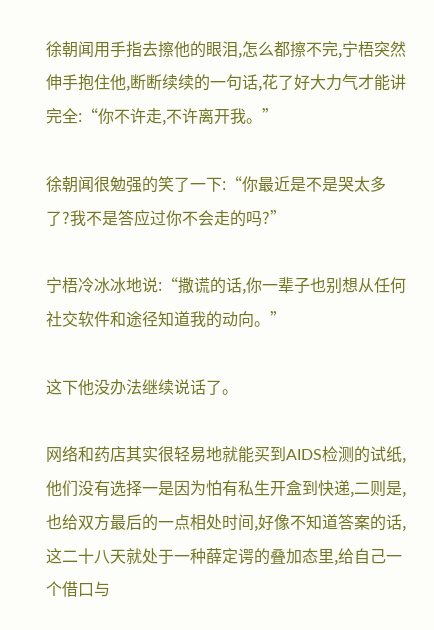徐朝闻用手指去擦他的眼泪,怎么都擦不完,宁梧突然伸手抱住他,断断续续的一句话,花了好大力气才能讲完全:“你不许走,不许离开我。”

徐朝闻很勉强的笑了一下:“你最近是不是哭太多了?我不是答应过你不会走的吗?”

宁梧冷冰冰地说:“撒谎的话,你一辈子也别想从任何社交软件和途径知道我的动向。”

这下他没办法继续说话了。

网络和药店其实很轻易地就能买到AIDS检测的试纸,他们没有选择一是因为怕有私生开盒到快递,二则是,也给双方最后的一点相处时间,好像不知道答案的话,这二十八天就处于一种薛定谔的叠加态里,给自己一个借口与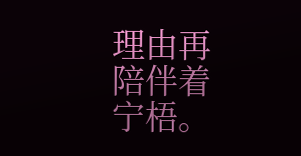理由再陪伴着宁梧。